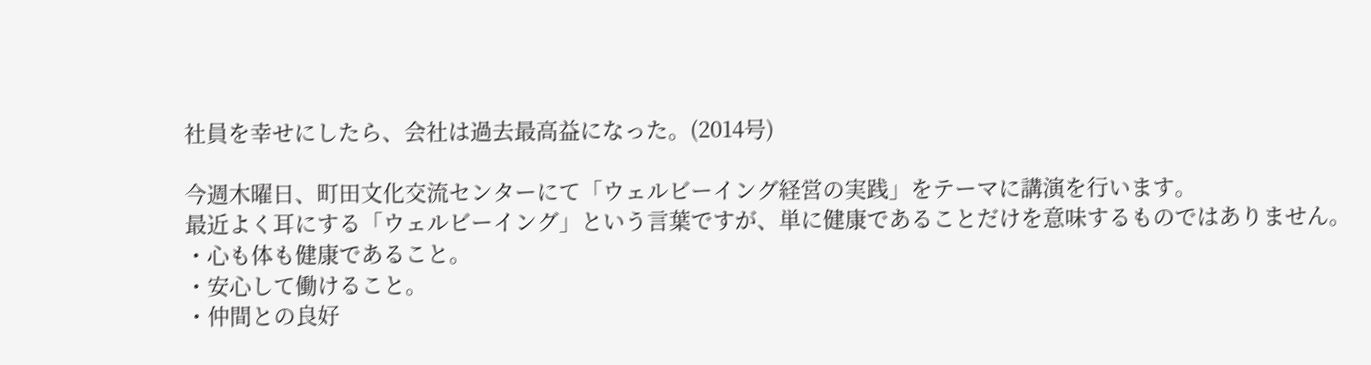社員を幸せにしたら、会社は過去最高益になった。(2014号)

今週木曜日、町田文化交流センターにて「ウェルビーイング経営の実践」をテーマに講演を行います。
最近よく耳にする「ウェルビーイング」という言葉ですが、単に健康であることだけを意味するものではありません。
・心も体も健康であること。
・安心して働けること。
・仲間との良好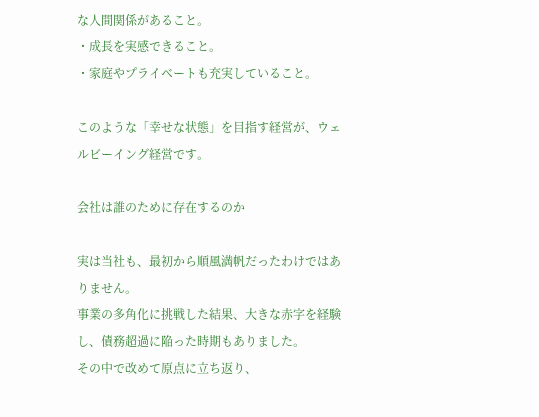な人間関係があること。
・成長を実感できること。
・家庭やプライベートも充実していること。

このような「幸せな状態」を目指す経営が、ウェルビーイング経営です。

会社は誰のために存在するのか

実は当社も、最初から順風満帆だったわけではありません。
事業の多角化に挑戦した結果、大きな赤字を経験し、債務超過に陥った時期もありました。
その中で改めて原点に立ち返り、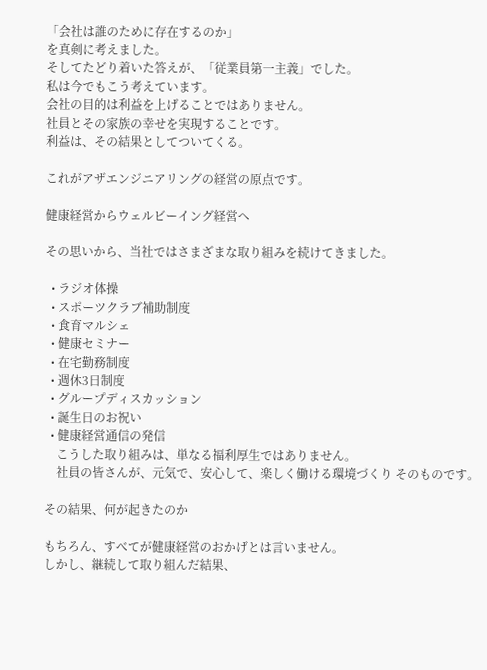「会社は誰のために存在するのか」
を真剣に考えました。
そしてたどり着いた答えが、「従業員第一主義」でした。
私は今でもこう考えています。
会社の目的は利益を上げることではありません。
社員とその家族の幸せを実現することです。
利益は、その結果としてついてくる。

これがアザエンジニアリングの経営の原点です。

健康経営からウェルビーイング経営へ

その思いから、当社ではさまざまな取り組みを続けてきました。

  • ラジオ体操
  • スポーツクラブ補助制度
  • 食育マルシェ
  • 健康セミナー
  • 在宅勤務制度
  • 週休3日制度
  • グループディスカッション
  • 誕生日のお祝い
  • 健康経営通信の発信
    こうした取り組みは、単なる福利厚生ではありません。
    社員の皆さんが、元気で、安心して、楽しく働ける環境づくり そのものです。

その結果、何が起きたのか

もちろん、すべてが健康経営のおかげとは言いません。
しかし、継続して取り組んだ結果、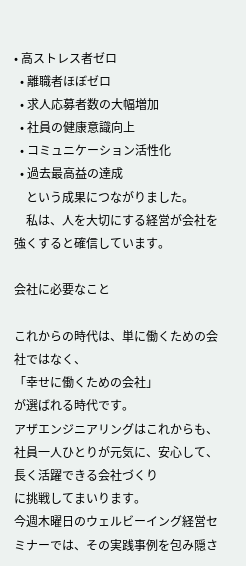• 高ストレス者ゼロ
  • 離職者ほぼゼロ
  • 求人応募者数の大幅増加
  • 社員の健康意識向上
  • コミュニケーション活性化
  • 過去最高益の達成
    という成果につながりました。
    私は、人を大切にする経営が会社を強くすると確信しています。

会社に必要なこと

これからの時代は、単に働くための会社ではなく、
「幸せに働くための会社」
が選ばれる時代です。
アザエンジニアリングはこれからも、
社員一人ひとりが元気に、安心して、長く活躍できる会社づくり
に挑戦してまいります。
今週木曜日のウェルビーイング経営セミナーでは、その実践事例を包み隠さ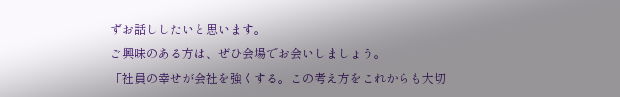ずお話ししたいと思います。
ご興味のある方は、ぜひ会場でお会いしましょう。
「社員の幸せが会社を強くする。この考え方をこれからも大切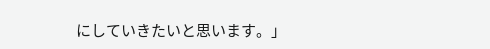にしていきたいと思います。」